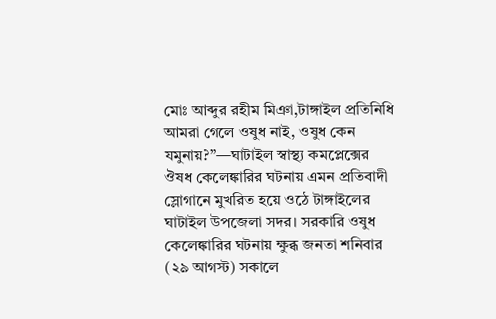মোঃ আব্দুর রহীম মিঞা,টাঙ্গাইল প্রতিনিধি
আমরা গেলে ওষুধ নাই, ওষুধ কেন যমুনায়?”—ঘাটাইল স্বাস্থ্য কমপ্লেক্সের ঔষধ কেলেঙ্কারির ঘটনায় এমন প্রতিবাদী স্লোগানে মুখরিত হয়ে ওঠে টাঙ্গাইলের ঘাটাইল উপজেলা সদর। সরকারি ওষুধ কেলেঙ্কারির ঘটনায় ক্ষুব্ধ জনতা শনিবার (২৯ আগস্ট) সকালে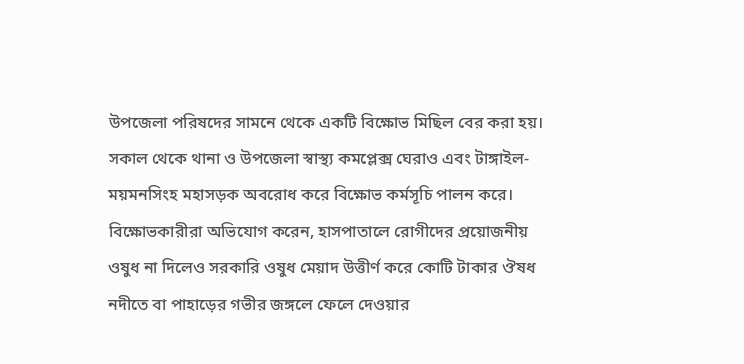উপজেলা পরিষদের সামনে থেকে একটি বিক্ষোভ মিছিল বের করা হয়। সকাল থেকে থানা ও উপজেলা স্বাস্থ্য কমপ্লেক্স ঘেরাও এবং টাঙ্গাইল-ময়মনসিংহ মহাসড়ক অবরোধ করে বিক্ষোভ কর্মসূচি পালন করে।
বিক্ষোভকারীরা অভিযোগ করেন, হাসপাতালে রোগীদের প্রয়োজনীয় ওষুধ না দিলেও সরকারি ওষুধ মেয়াদ উত্তীর্ণ করে কোটি টাকার ঔষধ নদীতে বা পাহাড়ের গভীর জঙ্গলে ফেলে দেওয়ার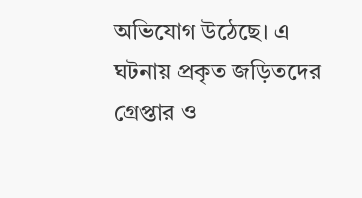অভিযোগ উঠেছে। এ ঘটনায় প্রকৃত জড়িতদের গ্রেপ্তার ও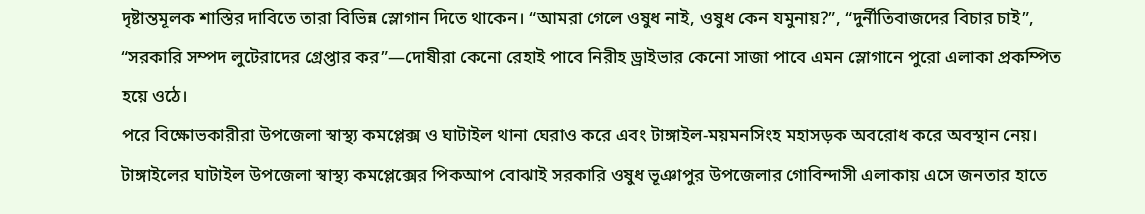দৃষ্টান্তমূলক শাস্তির দাবিতে তারা বিভিন্ন স্লোগান দিতে থাকেন। “আমরা গেলে ওষুধ নাই, ওষুধ কেন যমুনায়?”, “দুর্নীতিবাজদের বিচার চাই”, “সরকারি সম্পদ লুটেরাদের গ্রেপ্তার কর”—দোষীরা কেনো রেহাই পাবে নিরীহ ড্রাইভার কেনো সাজা পাবে এমন স্লোগানে পুরো এলাকা প্রকম্পিত হয়ে ওঠে।
পরে বিক্ষোভকারীরা উপজেলা স্বাস্থ্য কমপ্লেক্স ও ঘাটাইল থানা ঘেরাও করে এবং টাঙ্গাইল-ময়মনসিংহ মহাসড়ক অবরোধ করে অবস্থান নেয়।
টাঙ্গাইলের ঘাটাইল উপজেলা স্বাস্থ্য কমপ্লেক্সের পিকআপ বোঝাই সরকারি ওষুধ ভূঞাপুর উপজেলার গোবিন্দাসী এলাকায় এসে জনতার হাতে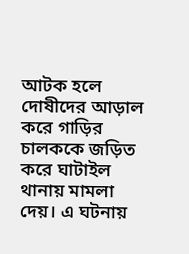আটক হলে দোষীদের আড়াল করে গাড়ির চালককে জড়িত করে ঘাটাইল থানায় মামলা দেয়। এ ঘটনায়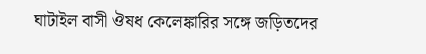ঘাটাইল বাসী ঔষধ কেলেঙ্কারির সঙ্গে জড়িতদের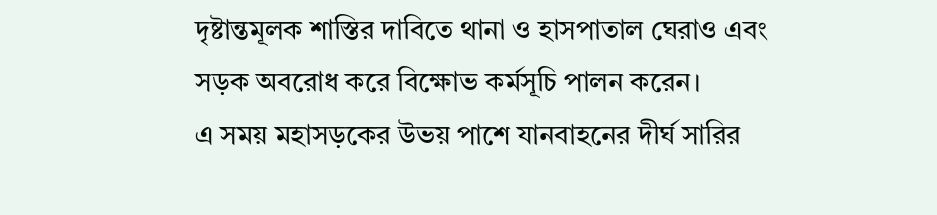দৃষ্টান্তমূলক শাস্তির দাবিতে থানা ও হাসপাতাল ঘেরাও এবং সড়ক অবরোধ করে বিক্ষোভ কর্মসূচি পালন করেন।
এ সময় মহাসড়কের উভয় পাশে যানবাহনের দীর্ঘ সারির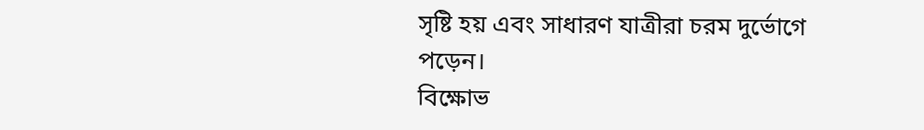সৃষ্টি হয় এবং সাধারণ যাত্রীরা চরম দুর্ভোগে পড়েন।
বিক্ষোভ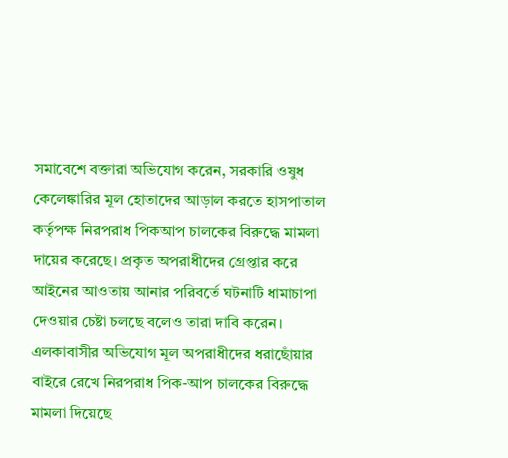সমাবেশে বক্তারা অভিযোগ করেন, সরকারি ওষুধ কেলেঙ্কারির মূল হোতাদের আড়াল করতে হাসপাতাল কর্তৃপক্ষ নিরপরাধ পিকআপ চালকের বিরুদ্ধে মামলা দায়ের করেছে। প্রকৃত অপরাধীদের গ্রেপ্তার করে আইনের আওতায় আনার পরিবর্তে ঘটনাটি ধামাচাপা দেওয়ার চেষ্টা চলছে বলেও তারা দাবি করেন।
এলকাবাসীর অভিযোগ মূল অপরাধীদের ধরাছোঁয়ার বাইরে রেখে নিরপরাধ পিক-আপ চালকের বিরুদ্ধে মামলা দিয়েছে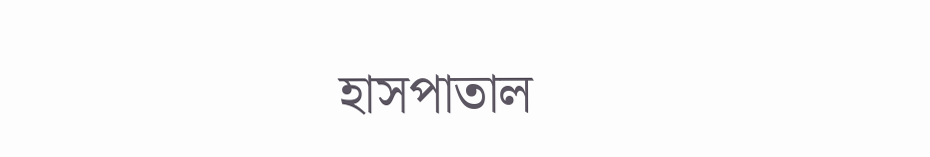হাসপাতাল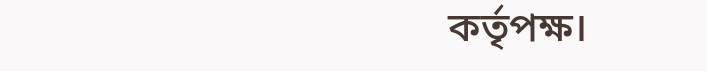কর্তৃপক্ষ।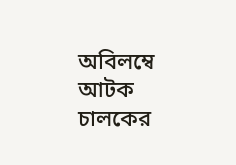অবিলম্বে আটক চালকের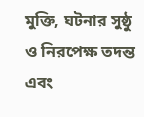মুক্তি, ঘটনার সুষ্ঠু ও নিরপেক্ষ তদন্ত এবং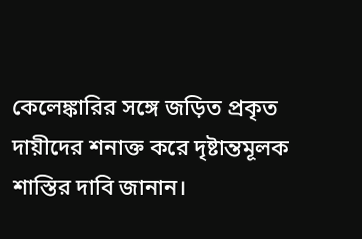কেলেঙ্কারির সঙ্গে জড়িত প্রকৃত দায়ীদের শনাক্ত করে দৃষ্টান্তমূলক শাস্তির দাবি জানান।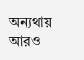অন্যথায় আরও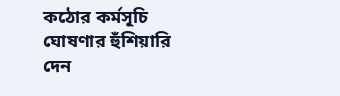কঠোর কর্মসূচি ঘোষণার হুঁশিয়ারি দেন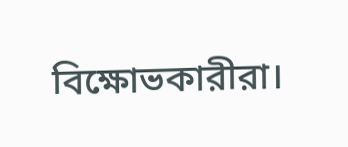বিক্ষোভকারীরা।